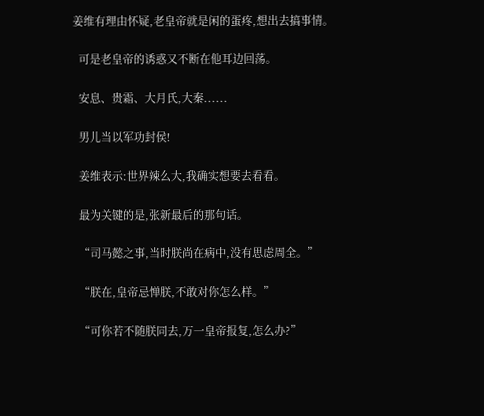姜维有理由怀疑,老皇帝就是闲的蛋疼,想出去搞事情。

  可是老皇帝的诱惑又不断在他耳边回荡。

  安息、贵霜、大月氏,大秦......

  男儿当以军功封侯!

  姜维表示:世界辣么大,我确实想要去看看。

  最为关键的是,张新最后的那句话。

  “司马懿之事,当时朕尚在病中,没有思虑周全。”

  “朕在,皇帝忌惮朕,不敢对你怎么样。”

  “可你若不随朕同去,万一皇帝报复,怎么办?”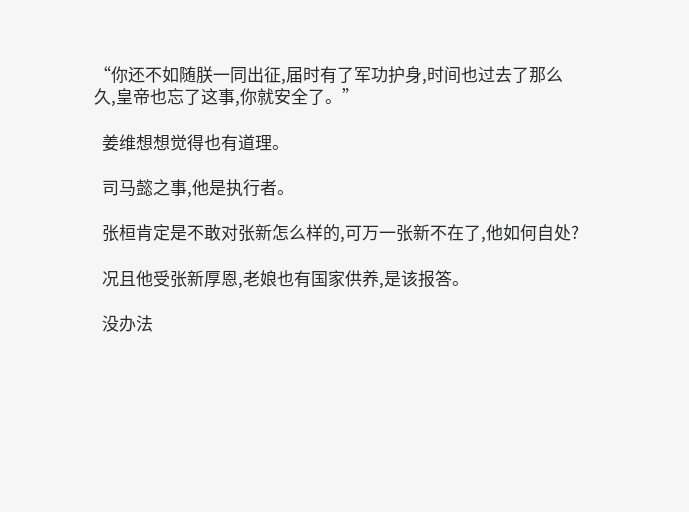“你还不如随朕一同出征,届时有了军功护身,时间也过去了那么久,皇帝也忘了这事,你就安全了。”

  姜维想想觉得也有道理。

  司马懿之事,他是执行者。

  张桓肯定是不敢对张新怎么样的,可万一张新不在了,他如何自处?

  况且他受张新厚恩,老娘也有国家供养,是该报答。

  没办法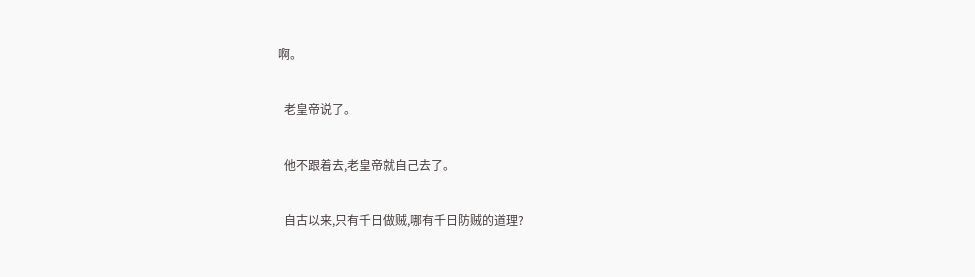啊。

  老皇帝说了。

  他不跟着去,老皇帝就自己去了。

  自古以来,只有千日做贼,哪有千日防贼的道理?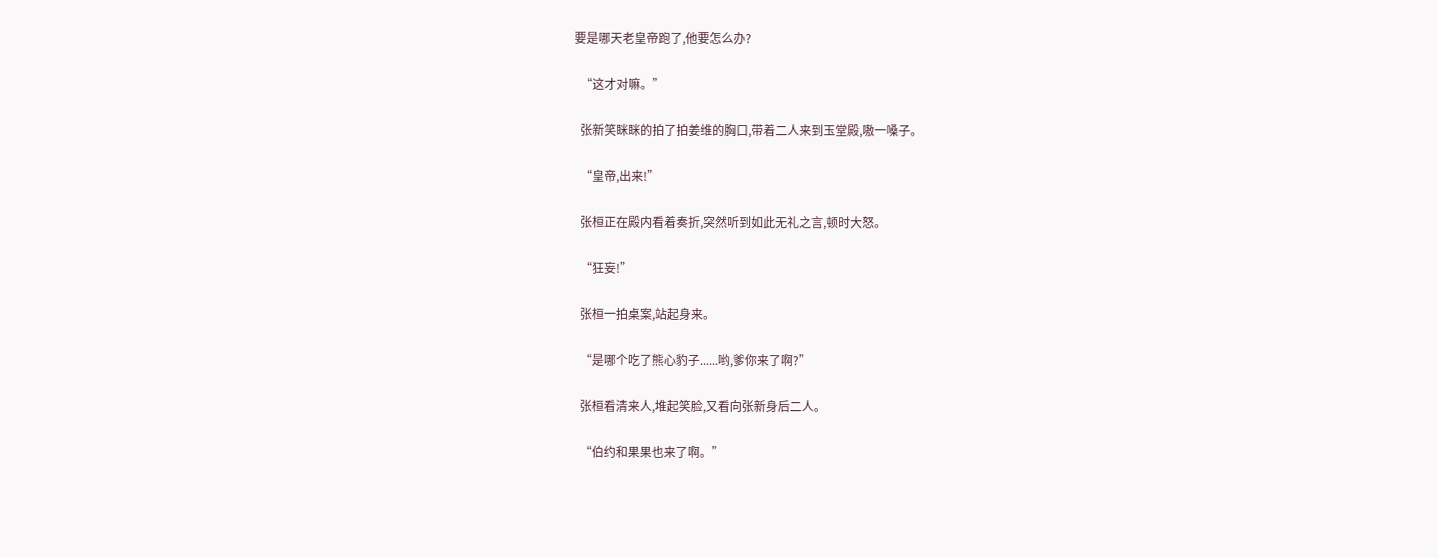要是哪天老皇帝跑了,他要怎么办?

  “这才对嘛。”

  张新笑眯眯的拍了拍姜维的胸口,带着二人来到玉堂殿,嗷一嗓子。

  “皇帝,出来!”

  张桓正在殿内看着奏折,突然听到如此无礼之言,顿时大怒。

  “狂妄!”

  张桓一拍桌案,站起身来。

  “是哪个吃了熊心豹子......哟,爹你来了啊?”

  张桓看清来人,堆起笑脸,又看向张新身后二人。

  “伯约和果果也来了啊。”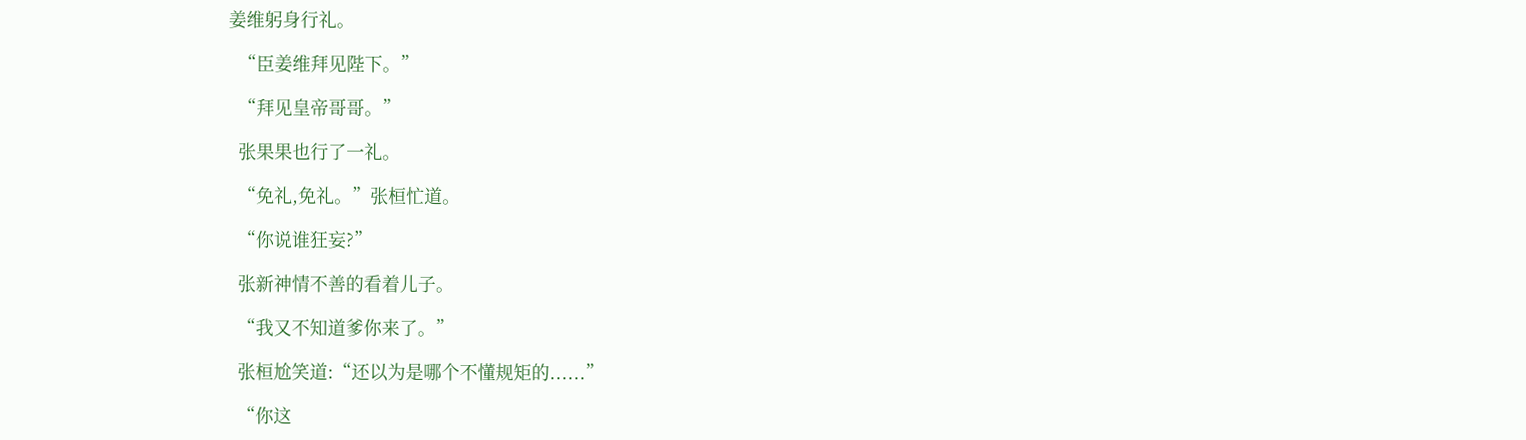姜维躬身行礼。

  “臣姜维拜见陛下。”

  “拜见皇帝哥哥。”

  张果果也行了一礼。

  “免礼,免礼。”张桓忙道。

  “你说谁狂妄?”

  张新神情不善的看着儿子。

  “我又不知道爹你来了。”

  张桓尬笑道:“还以为是哪个不懂规矩的......”

  “你这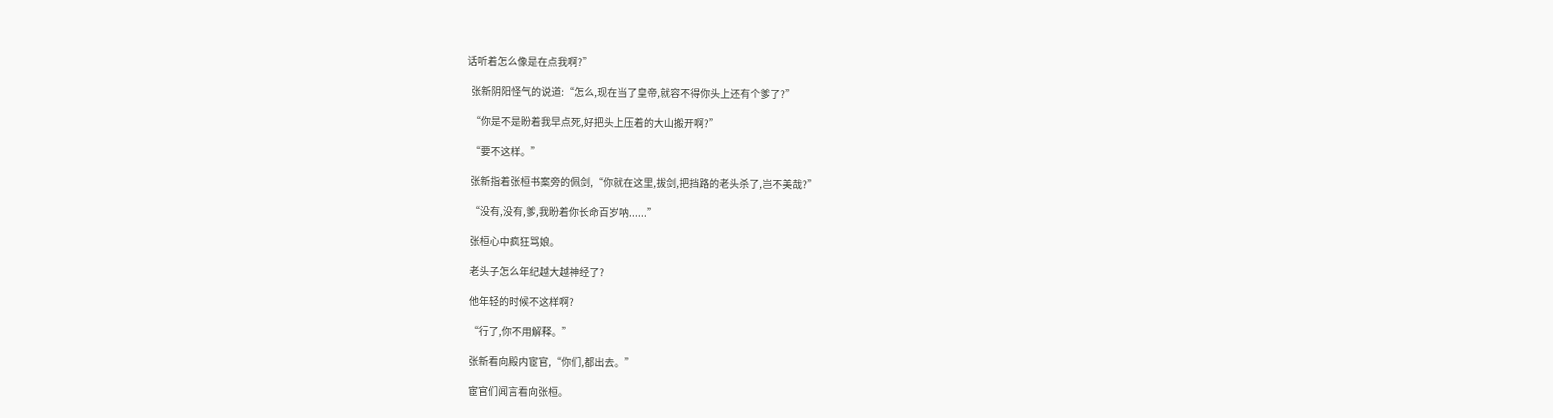话听着怎么像是在点我啊?”

  张新阴阳怪气的说道:“怎么,现在当了皇帝,就容不得你头上还有个爹了?”

  “你是不是盼着我早点死,好把头上压着的大山搬开啊?”

  “要不这样。”

  张新指着张桓书案旁的佩剑,“你就在这里,拔剑,把挡路的老头杀了,岂不美哉?”

  “没有,没有,爹,我盼着你长命百岁呐......”

  张桓心中疯狂骂娘。

  老头子怎么年纪越大越神经了?

  他年轻的时候不这样啊?

  “行了,你不用解释。”

  张新看向殿内宦官,“你们,都出去。”

  宦官们闻言看向张桓。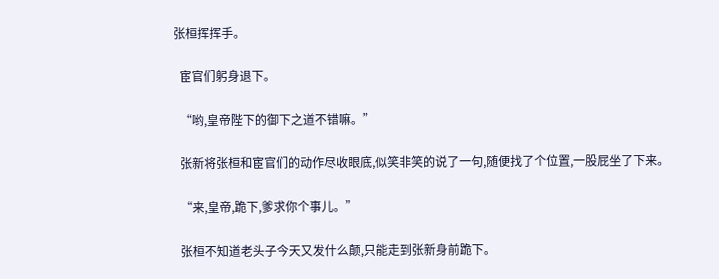张桓挥挥手。

  宦官们躬身退下。

  “哟,皇帝陛下的御下之道不错嘛。”

  张新将张桓和宦官们的动作尽收眼底,似笑非笑的说了一句,随便找了个位置,一股屁坐了下来。

  “来,皇帝,跪下,爹求你个事儿。”

  张桓不知道老头子今天又发什么颠,只能走到张新身前跪下。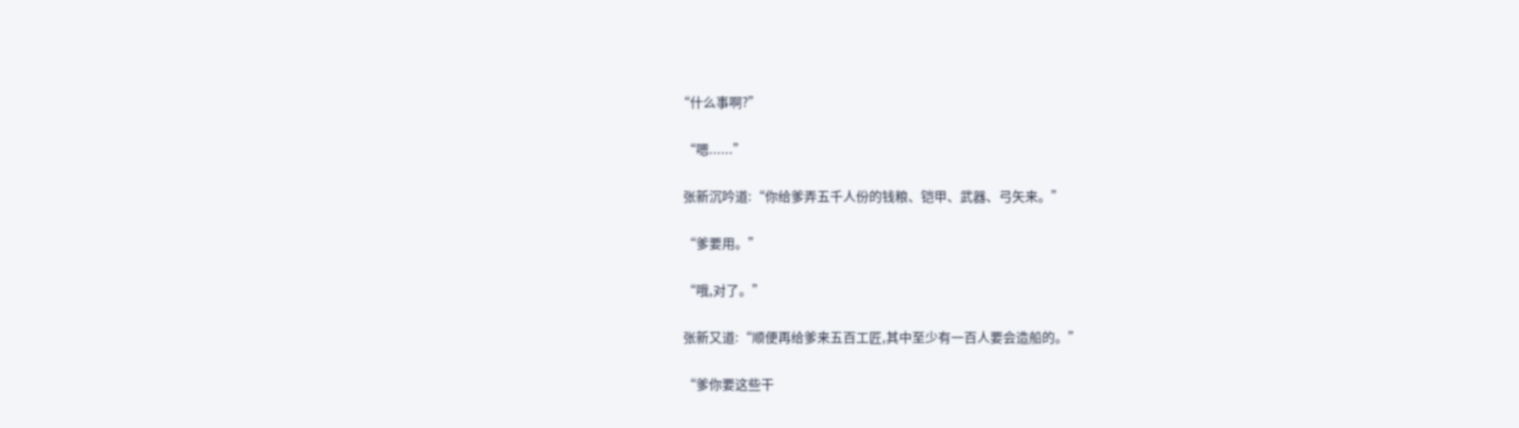“什么事啊?”

  “嗯......”

  张新沉吟道:“你给爹弄五千人份的钱粮、铠甲、武器、弓矢来。”

  “爹要用。”

  “哦,对了。”

  张新又道:“顺便再给爹来五百工匠,其中至少有一百人要会造船的。”

  “爹你要这些干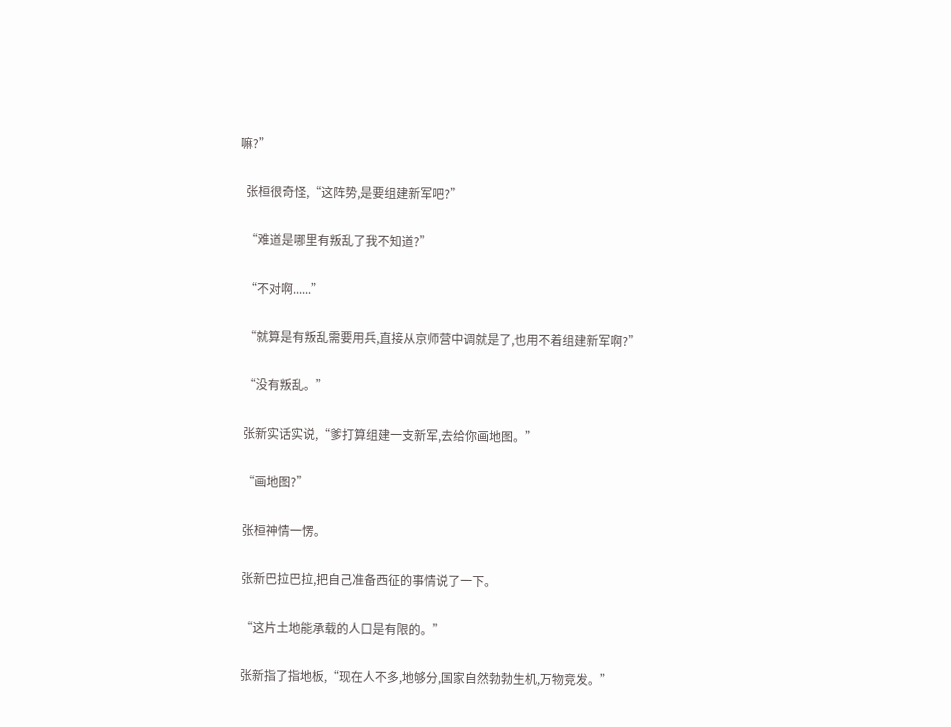嘛?”

  张桓很奇怪,“这阵势,是要组建新军吧?”

  “难道是哪里有叛乱了我不知道?”

  “不对啊......”

  “就算是有叛乱需要用兵,直接从京师营中调就是了,也用不着组建新军啊?”

  “没有叛乱。”

  张新实话实说,“爹打算组建一支新军,去给你画地图。”

  “画地图?”

  张桓神情一愣。

  张新巴拉巴拉,把自己准备西征的事情说了一下。

  “这片土地能承载的人口是有限的。”

  张新指了指地板,“现在人不多,地够分,国家自然勃勃生机,万物竞发。”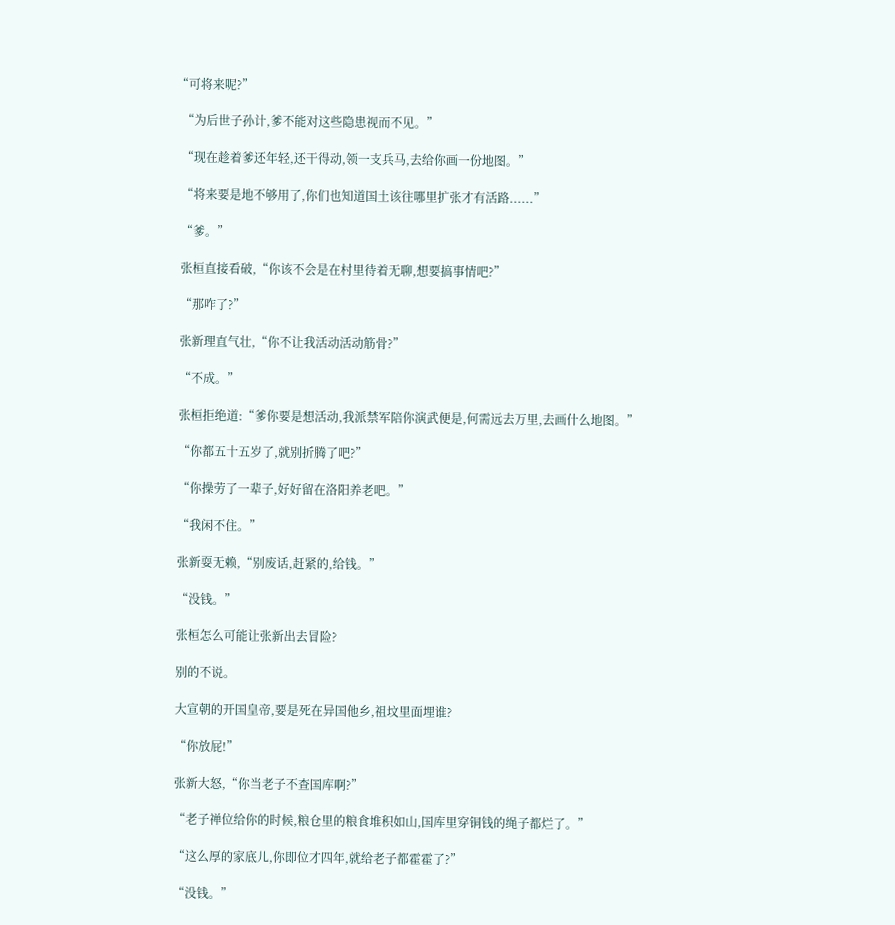“可将来呢?”

  “为后世子孙计,爹不能对这些隐患视而不见。”

  “现在趁着爹还年轻,还干得动,领一支兵马,去给你画一份地图。”

  “将来要是地不够用了,你们也知道国土该往哪里扩张才有活路......”

  “爹。”

  张桓直接看破,“你该不会是在村里待着无聊,想要搞事情吧?”

  “那咋了?”

  张新理直气壮,“你不让我活动活动筋骨?”

  “不成。”

  张桓拒绝道:“爹你要是想活动,我派禁军陪你演武便是,何需远去万里,去画什么地图。”

  “你都五十五岁了,就别折腾了吧?”

  “你操劳了一辈子,好好留在洛阳养老吧。”

  “我闲不住。”

  张新耍无赖,“别废话,赶紧的,给钱。”

  “没钱。”

  张桓怎么可能让张新出去冒险?

  别的不说。

  大宣朝的开国皇帝,要是死在异国他乡,祖坟里面埋谁?

  “你放屁!”

  张新大怒,“你当老子不查国库啊?”

  “老子禅位给你的时候,粮仓里的粮食堆积如山,国库里穿铜钱的绳子都烂了。”

  “这么厚的家底儿,你即位才四年,就给老子都霍霍了?”

  “没钱。”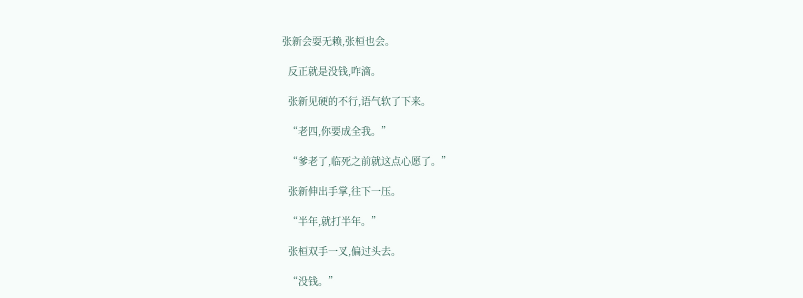张新会耍无赖,张桓也会。

  反正就是没钱,咋滴。

  张新见硬的不行,语气软了下来。

  “老四,你要成全我。”

  “爹老了,临死之前就这点心愿了。”

  张新伸出手掌,往下一压。

  “半年,就打半年。”

  张桓双手一叉,偏过头去。

  “没钱。”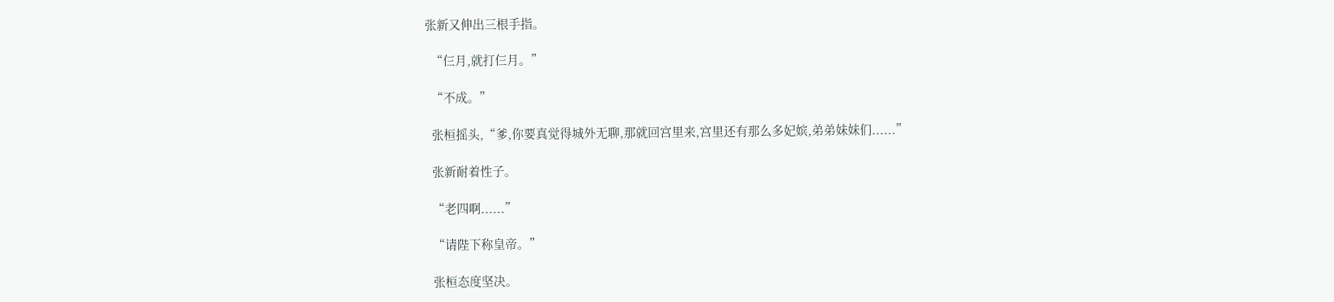张新又伸出三根手指。

  “仨月,就打仨月。”

  “不成。”

  张桓摇头,“爹,你要真觉得城外无聊,那就回宫里来,宫里还有那么多妃嫔,弟弟妹妹们......”

  张新耐着性子。

  “老四啊......”

  “请陛下称皇帝。”

  张桓态度坚决。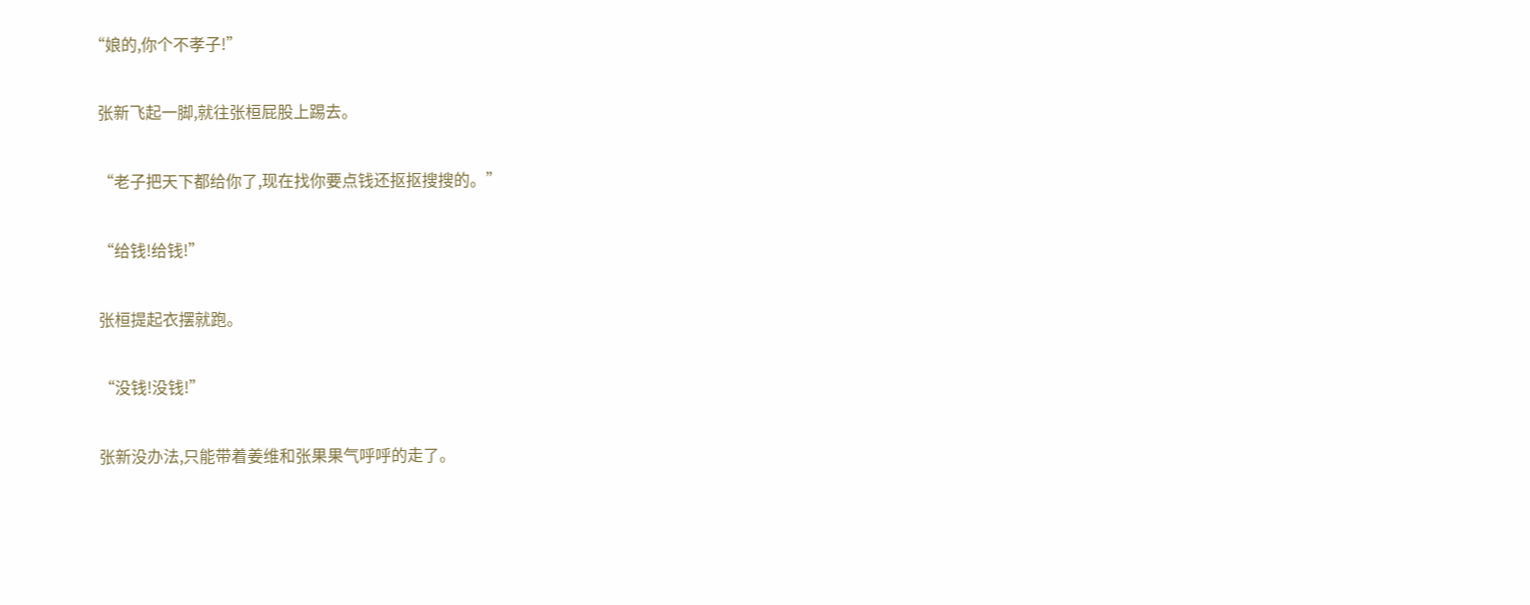“娘的,你个不孝子!”

  张新飞起一脚,就往张桓屁股上踢去。

  “老子把天下都给你了,现在找你要点钱还抠抠搜搜的。”

  “给钱!给钱!”

  张桓提起衣摆就跑。

  “没钱!没钱!”

  张新没办法,只能带着姜维和张果果气呼呼的走了。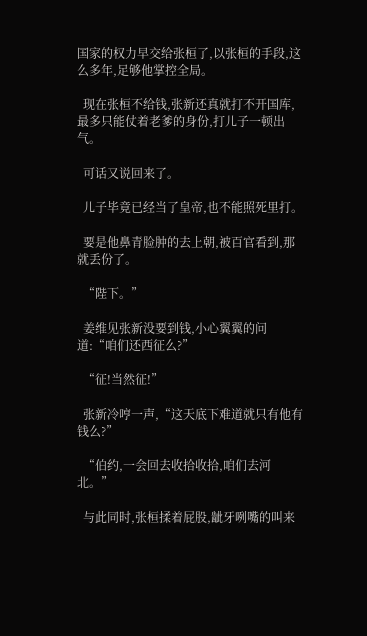国家的权力早交给张桓了,以张桓的手段,这么多年,足够他掌控全局。

  现在张桓不给钱,张新还真就打不开国库,最多只能仗着老爹的身份,打儿子一顿出气。

  可话又说回来了。

  儿子毕竟已经当了皇帝,也不能照死里打。

  要是他鼻青脸肿的去上朝,被百官看到,那就丢份了。

  “陛下。”

  姜维见张新没要到钱,小心翼翼的问道:“咱们还西征么?”

  “征!当然征!”

  张新冷哼一声,“这天底下难道就只有他有钱么?”

  “伯约,一会回去收拾收拾,咱们去河北。”

  与此同时,张桓揉着屁股,龇牙咧嘴的叫来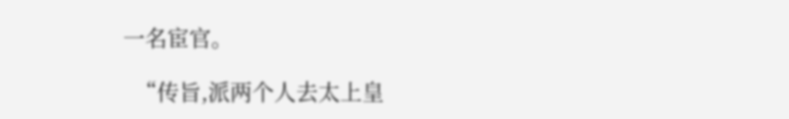一名宦官。

  “传旨,派两个人去太上皇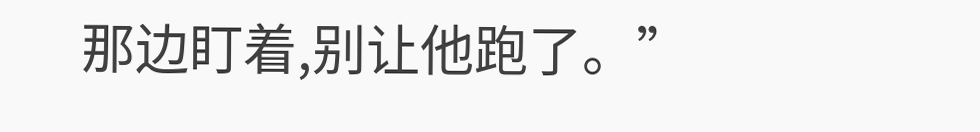那边盯着,别让他跑了。”